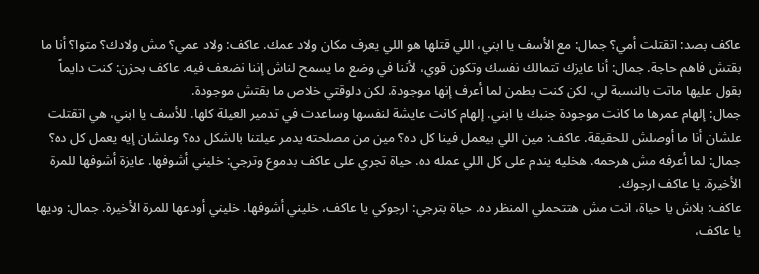عاكف بصد: اتقتلت أمي؟ جمال: مع الأسف يا ابني، اللي قتلها هو اللي يعرف مكان ولاد عمك. عاكف: ولاد عمي؟ مش ولادك؟ متوا؟ أنا ما بقتش فاهم حاجة. جمال: أنا عايزك تتمالك نفسك وتكون قوي، لأننا في وضع ما يسمح لناش إننا نضعف فيه. عاكف بحزن: كنت دايماً بقول عليها ماتت بالنسبة لي، لكن كنت بطمن لما أعرف إنها موجودة. لكن دلوقتي خلاص ما بقتش موجودة.
جمال: إلهام عمرها ما كانت موجودة جنبك يا ابني. إلهام كانت عايشة لنفسها وساعدت في تدمير العيلة كلها. للأسف يا ابني، هي اتقتلت علشان أنا ما أوصلش للحقيقة. عاكف: مين اللي بيعمل فينا كل ده؟ مين من مصلحته يدمر عيلتنا بالشكل ده؟ وعلشان إيه يعمل كل ده؟ جمال: لما أعرفه مش هرحمه. هخليه يندم على كل اللي عمله ده. حياة تجري على عاكف بدموع وترجي: خليني أشوفها. عايزة أشوفها للمرة الأخيرة. يا عاكف ارجوك.
عاكف: بلاش يا حياة، انت مش هتتحملي المنظر ده. حياة بترجي: ارجوكي يا عاكف، خليني أشوفها. خليني أودعها للمرة الأخيرة. جمال: وديها يا عاكف،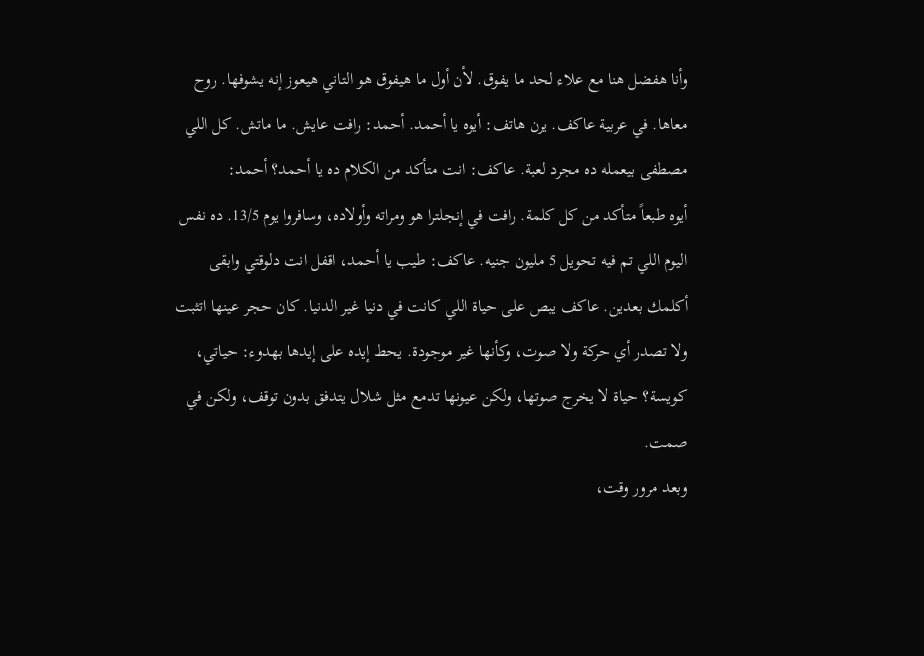وأنا هفضل هنا مع علاء لحد ما يفوق. لأن أول ما هيفوق هو التاني هيعوز إنه يشوفها. روح معاها. في عربية عاكف. يرن هاتف: أيوه يا أحمد. أحمد: رافت عايش. ما ماتش. كل اللي مصطفى بيعمله ده مجرد لعبة. عاكف: انت متأكد من الكلام ده يا أحمد؟ أحمد:
أيوه طبعاً متأكد من كل كلمة. رافت في إنجلترا هو ومراته وأولاده، وسافروا يوم 13/5. ده نفس اليوم اللي تم فيه تحويل 5 مليون جنيه. عاكف: طيب يا أحمد، اقفل انت دلوقتي وابقى أكلمك بعدين. عاكف يبص على حياة اللي كانت في دنيا غير الدنيا. كان حجر عينها اتثبت ولا تصدر أي حركة ولا صوت، وكأنها غير موجودة. يحط إيده على إيدها بهدوء: حياتي، كويسة؟ حياة لا يخرج صوتها، ولكن عيونها تدمع مثل شلال يتدفق بدون توقف، ولكن في صمت.
وبعد مرور وقت،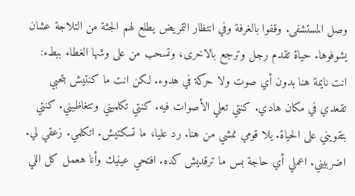وصل المستشفى. وقفوا بالغرفة وفي انتظار التمريض يطلع لهم الجثة من التلاجة عشان يشوفوها. حياة تقدم رجل وترجع بالاخرى، وتسحب من على وشها الغطاء ببطء:
انت نايمة هنا بدون أي صوت ولا حركة في هدوء. لكن انت ما كنتيش بتحبي تقعدي في مكان هادي. كنتي تعلي الأصوات فيه. كنتي تكلميني وتتغاظيني. كنتي بتقويني على الحياة. يلا قومي نمشي من هنا. رد عليا، ما تسكتيش. اتكلمي. زعقي لي. اضربيني. اعملي أي حاجة بس ما ترقديش كده. افتحي عينيك وأنا هعمل كل اللي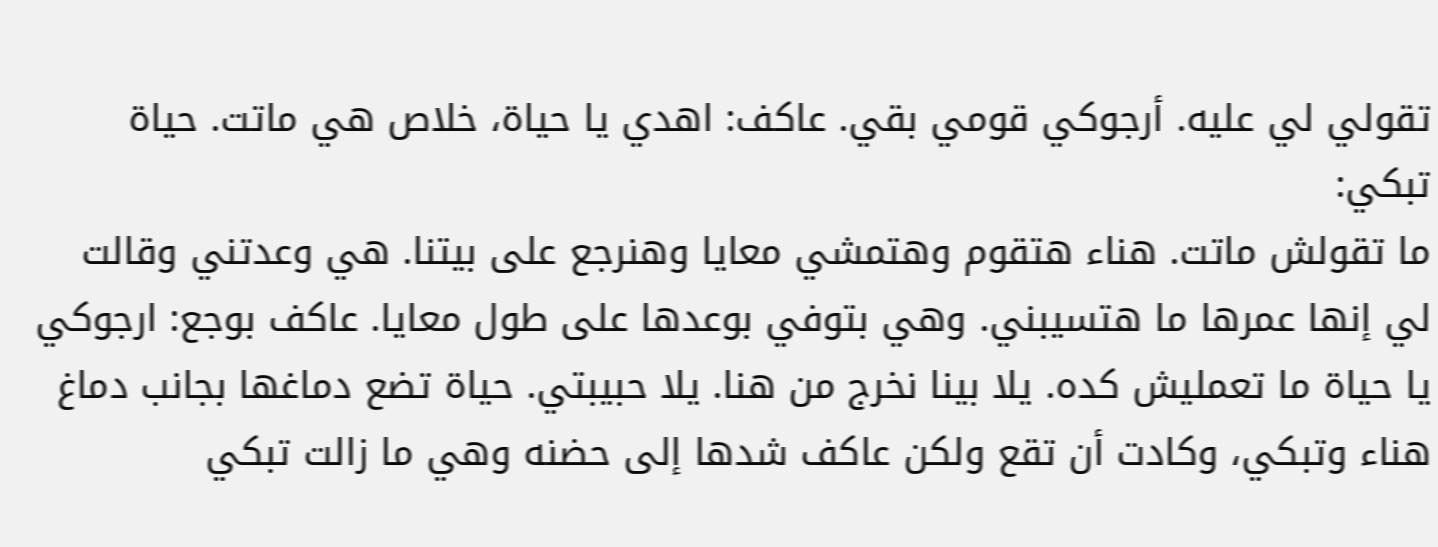تقولي لي عليه. أرجوكي قومي بقي. عاكف: اهدي يا حياة، خلاص هي ماتت. حياة تبكي:
ما تقولش ماتت. هناء هتقوم وهتمشي معايا وهنرجع على بيتنا. هي وعدتني وقالت لي إنها عمرها ما هتسيبني. وهي بتوفي بوعدها على طول معايا. عاكف بوجع: ارجوكي يا حياة ما تعمليش كده. يلا بينا نخرج من هنا. يلا حبيبتي. حياة تضع دماغها بجانب دماغ هناء وتبكي، وكادت أن تقع ولكن عاكف شدها إلى حضنه وهي ما زالت تبكي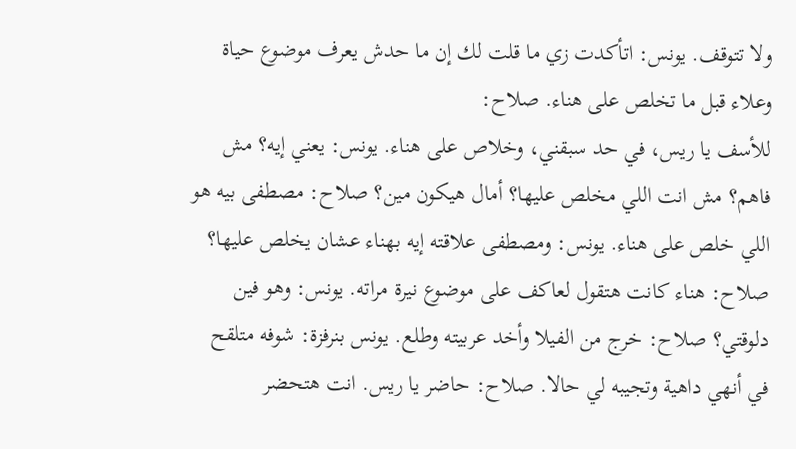ولا تتوقف. يونس: اتأكدت زي ما قلت لك إن ما حدش يعرف موضوع حياة وعلاء قبل ما تخلص على هناء. صلاح:
للأسف يا ريس، في حد سبقني، وخلاص على هناء. يونس: يعني إيه؟ مش فاهم؟ مش انت اللي مخلص عليها؟ أمال هيكون مين؟ صلاح: مصطفى بيه هو اللي خلص على هناء. يونس: ومصطفى علاقته إيه بهناء عشان يخلص عليها؟ صلاح: هناء كانت هتقول لعاكف على موضوع نيرة مراته. يونس: وهو فين دلوقتي؟ صلاح: خرج من الفيلا وأخد عربيته وطلع. يونس بنرفزة: شوفه متلقح في أنهي داهية وتجيبه لي حالا. صلاح: حاضر يا ريس. انت هتحضر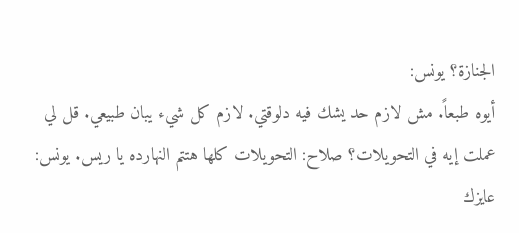الجنازة؟ يونس:
أيوه طبعاً. مش لازم حد يشك فيه دلوقتي. لازم كل شيء يبان طبيعي. قل لي عملت إيه في التحويلات؟ صلاح: التحويلات كلها هتتم النهارده يا ريس. يونس: عايزك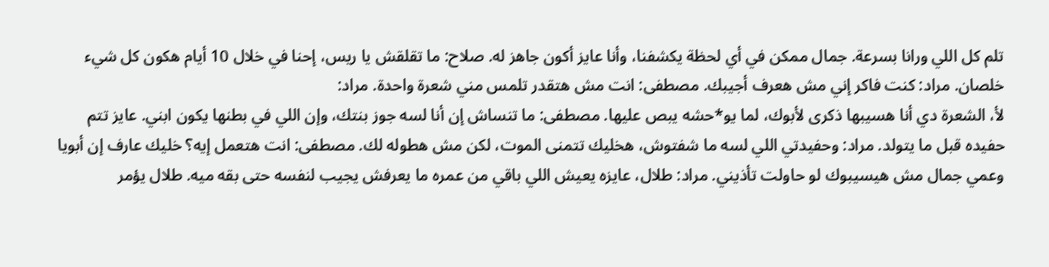تلم كل اللي ورانا بسرعة. جمال ممكن في أي لحظة يكشفنا، وأنا عايز أكون جاهز له. صلاح: ما تقلقش يا ريس، إحنا في خلال 10 أيام هكون كل شيء خلصان. مراد: كنت فاكر إني مش هعرف أجيبك. مصطفى: انت مش هتقدر تلمس مني شعرة واحدة. مراد:
لأ، الشعرة دي أنا هسيبها ذكرى لأبوك، لما يو*حشه يبص عليها. مصطفى: ما تنساش إن أنا لسه جوز بنتك، وإن اللي في بطنها يكون ابني. عايز تتم حفيده قبل ما يتولد. مراد: وحفيدتي اللي لسه ما شفتوش، هخليك تتمنى الموت، لكن مش هطوله لك. مصطفى: انت هتعمل إيه؟ خليك عارف إن أبويا وعمي جمال مش هيسيبوك لو حاولت تأذيني. مراد: طلال، عايزه يعيش اللي باقي من عمره ما يعرفش يجيب لنفسه حتى بقه ميه. طلال يؤمر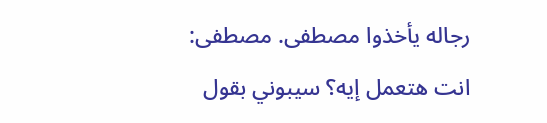رجاله يأخذوا مصطفى. مصطفى:
انت هتعمل إيه؟ سيبوني بقول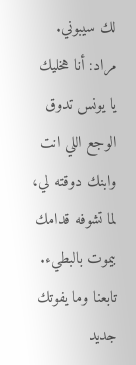لك سيبوني. مراد: أنا هخليك يا يونس تدوق الوجع اللي انت وابنك دوقته لي، لما تشوفه قدامك بيموت بالبطيء.
تابعنا وما يفوتك جديد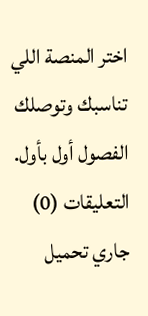اختر المنصة اللي تناسبك وتوصلك الفصول أول بأول.
التعليقات (0)
جاري تحميل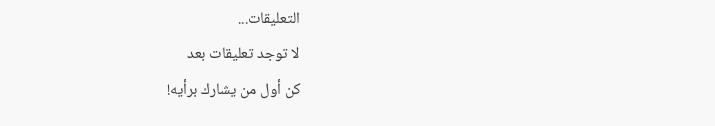التعليقات...
لا توجد تعليقات بعد
كن أول من يشارك برأيه!